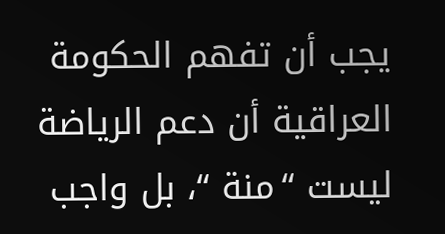يجب أن تفهم الحكومة العراقية أن دعم الرياضة ليست “منة “، بل واجب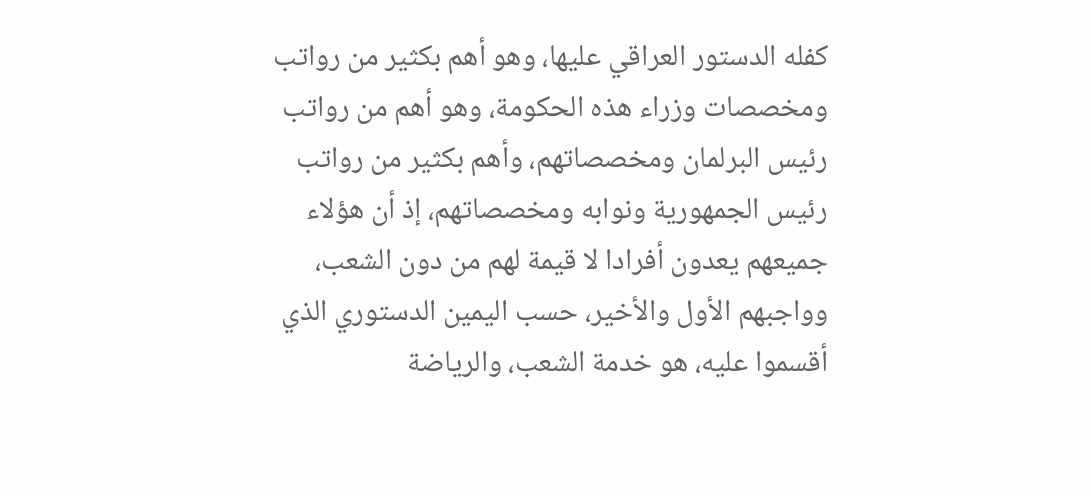كفله الدستور العراقي عليها، وهو أهم بكثير من رواتب ومخصصات وزراء هذه الحكومة، وهو أهم من رواتب رئيس البرلمان ومخصصاتهم، وأهم بكثير من رواتب رئيس الجمهورية ونوابه ومخصصاتهم، إذ أن هؤلاء جميعهم يعدون أفرادا لا قيمة لهم من دون الشعب، وواجبهم الأول والأخير، حسب اليمين الدستوري الذي أقسموا عليه، هو خدمة الشعب، والرياضة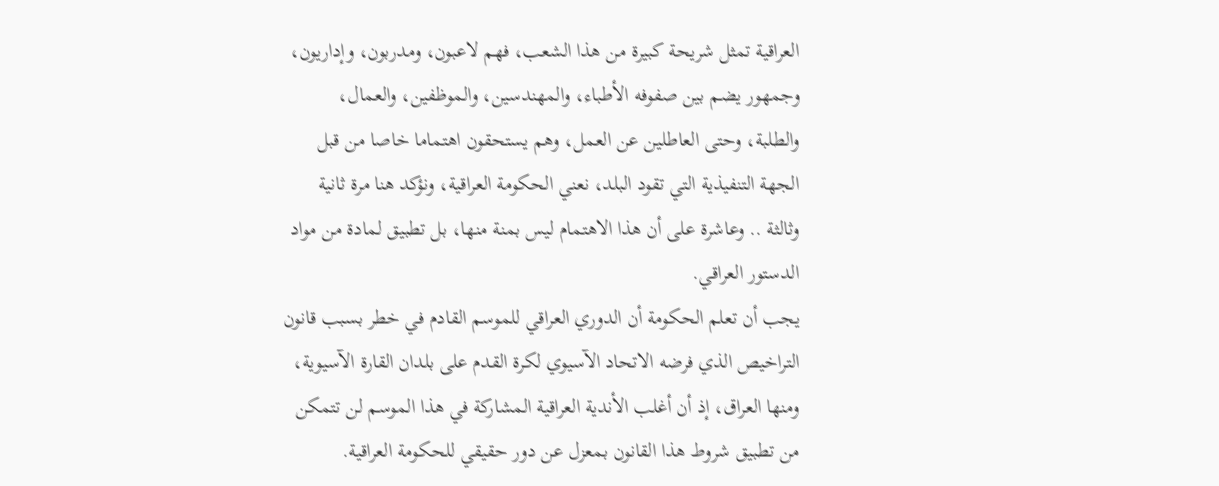العراقية تمثل شريحة كبيرة من هذا الشعب، فهم لاعبون، ومدربون، وإداريون، وجمهور يضم بين صفوفه الأطباء، والمهندسين، والموظفين، والعمال، والطلبة، وحتى العاطلين عن العمل، وهم يستحقون اهتماما خاصا من قبل الجهة التنفيذية التي تقود البلد، نعني الحكومة العراقية، ونؤكد هنا مرة ثانية وثالثة .. وعاشرة على أن هذا الاهتمام ليس بمنة منها، بل تطبيق لمادة من مواد الدستور العراقي.
يجب أن تعلم الحكومة أن الدوري العراقي للموسم القادم في خطر بسبب قانون التراخيص الذي فرضه الاتحاد الآسيوي لكرة القدم على بلدان القارة الآسيوية، ومنها العراق، إذ أن أغلب الأندية العراقية المشاركة في هذا الموسم لن تتمكن من تطبيق شروط هذا القانون بمعزل عن دور حقيقي للحكومة العراقية.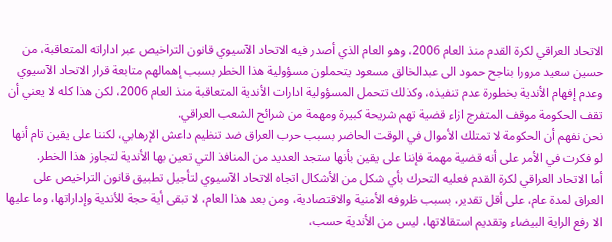الاتحاد العراقي لكرة القدم منذ العام 2006، وهو العام الذي أصدر فيه الاتحاد الآسيوي قانون التراخيص عبر اداراته المتعاقبة، من حسين سعيد مرورا بناجح حمود الى عبدالخالق مسعود يتحملون مسؤولية هذا الخطر بسبب إهمالهم متابعة قرار الاتحاد الآسيوي وعدم إفهام الأندية بخطورة عدم تنفيذه، وكذلك تتحمل المسؤولية ادارات الأندية المتعاقبة منذ العام 2006، لكن هذا كله لا يعني أن تقف الحكومة موقف المتفرج ازاء قضية تهم شريحة كبيرة ومهمة من شرائح الشعب العراقي.
نحن نفهم أن الحكومة لا تمتلك الأموال في الوقت الحاضر بسبب حرب العراق ضد تنظيم داعش الإرهابي، لكننا على يقين تام أنها لو فكرت في الأمر على أنه قضية مهمة فإننا على يقين بأنها ستجد العديد من المنافذ التي تعين بها الأندية لتجاوز هذا الخطر.
أما الاتحاد العراقي لكرة القدم فعليه التحرك بأي شكل من الأشكال اتجاه الاتحاد الآسيوي لتأجيل تطبيق قانون التراخيص على العراق لمدة عام، على أقل تقدير، بسبب ظروفه الأمنية والاقتصادية، ومن بعد هذا العام، لا تبقى أية حجة للأندية وإداراتها، وما عليها الا رفع الراية البيضاء وتقديم استقالاتها، ليس من الأندية حسب،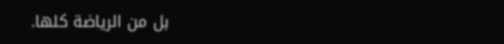بل من الرياضة كلها.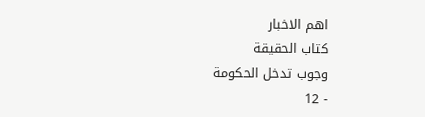اهم الاخبار
كتاب الحقيقة
وجوب تدخل الحكومة
- 12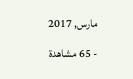مارس, 2017
- 65 مشاهدة